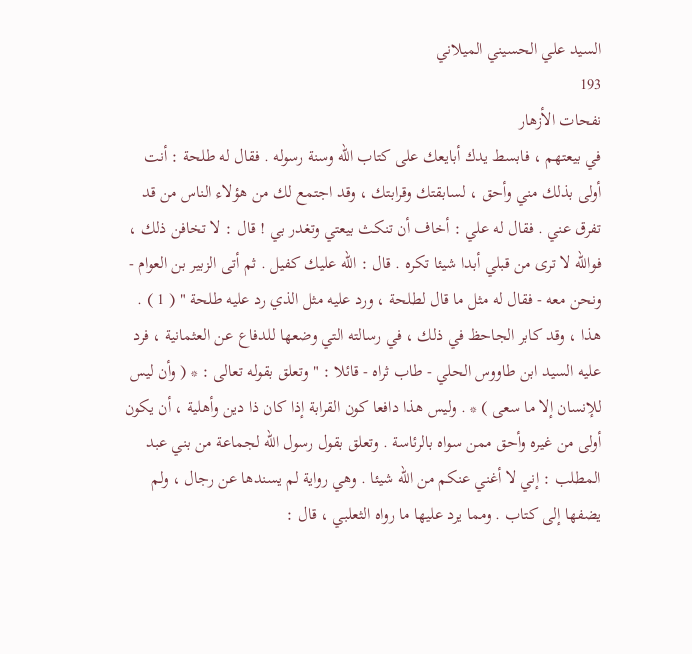السيد علي الحسيني الميلاني
193
نفحات الأزهار
في بيعتهم ، فابسط يدك أبايعك على كتاب الله وسنة رسوله . فقال له طلحة : أنت أولى بذلك مني وأحق ، لسابقتك وقرابتك ، وقد اجتمع لك من هؤلاء الناس من قد تفرق عني . فقال له علي : أخاف أن تنكث بيعتي وتغدر بي ! قال : لا تخافن ذلك ، فوالله لا ترى من قبلي أبدا شيئا تكره . قال : الله عليك كفيل . ثم أتى الزبير بن العوام - ونحن معه - فقال له مثل ما قال لطلحة ، ورد عليه مثل الذي رد عليه طلحة " ( 1 ) . هذا ، وقد كابر الجاحظ في ذلك ، في رسالته التي وضعها للدفاع عن العثمانية ، فرد عليه السيد ابن طاووس الحلي - طاب ثراه - قائلا : " وتعلق بقوله تعالى : * ( وأن ليس للإنسان إلا ما سعى ) * . وليس هذا دافعا كون القرابة إذا كان ذا دين وأهلية ، أن يكون أولى من غيره وأحق ممن سواه بالرئاسة . وتعلق بقول رسول الله لجماعة من بني عبد المطلب : إني لا أغني عنكم من الله شيئا . وهي رواية لم يسندها عن رجال ، ولم يضفها إلى كتاب . ومما يرد عليها ما رواه الثعلبي ، قال :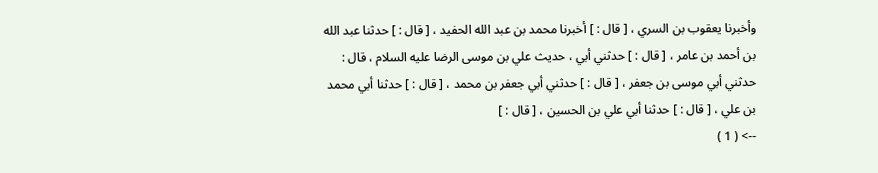وأخبرنا يعقوب بن السري ، [ قال : ] أخبرنا محمد بن عبد الله الحفيد ، [ قال : ] حدثنا عبد الله بن أحمد بن عامر ، [ قال : ] حدثني أبي ، حديث علي بن موسى الرضا عليه السلام ، قال : حدثني أبي موسى بن جعفر ، [ قال : ] حدثني أبي جعفر بن محمد ، [ قال : ] حدثنا أبي محمد بن علي ، [ قال : ] حدثنا أبي علي بن الحسين ، [ قال : ]
--> ( 1 )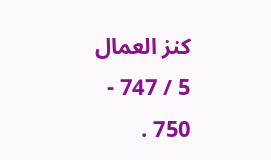كنز العمال 5 / 747 - 750 .